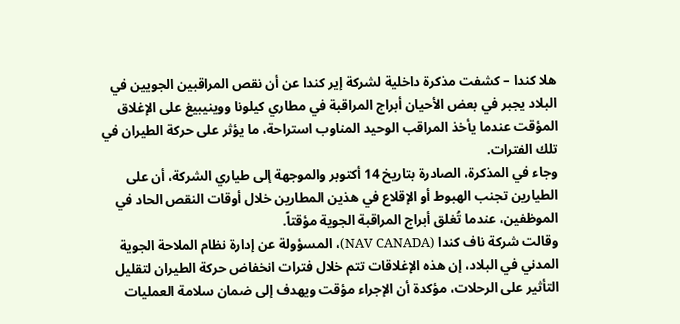هلا كندا – كشفت مذكرة داخلية لشركة إير كندا عن أن نقص المراقبين الجويين في البلاد يجبر في بعض الأحيان أبراج المراقبة في مطاري كيلونا ووينيبيغ على الإغلاق المؤقت عندما يأخذ المراقب الوحيد المناوب استراحة، ما يؤثر على حركة الطيران في تلك الفترات.
وجاء في المذكرة، الصادرة بتاريخ 14 أكتوبر والموجهة إلى طياري الشركة، أن على الطيارين تجنب الهبوط أو الإقلاع في هذين المطارين خلال أوقات النقص الحاد في الموظفين، عندما تُغلق أبراج المراقبة الجوية مؤقتاً.
وقالت شركة ناف كندا (NAV CANADA)، المسؤولة عن إدارة نظام الملاحة الجوية المدني في البلاد، إن هذه الإغلاقات تتم خلال فترات انخفاض حركة الطيران لتقليل التأثير على الرحلات، مؤكدة أن الإجراء مؤقت ويهدف إلى ضمان سلامة العمليات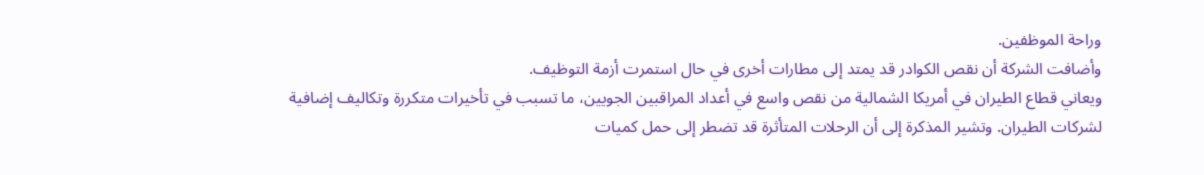وراحة الموظفين.
وأضافت الشركة أن نقص الكوادر قد يمتد إلى مطارات أخرى في حال استمرت أزمة التوظيف.
ويعاني قطاع الطيران في أمريكا الشمالية من نقص واسع في أعداد المراقبين الجويين، ما تسبب في تأخيرات متكررة وتكاليف إضافية لشركات الطيران. وتشير المذكرة إلى أن الرحلات المتأثرة قد تضطر إلى حمل كميات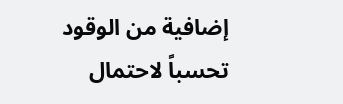إضافية من الوقود تحسباً لاحتمال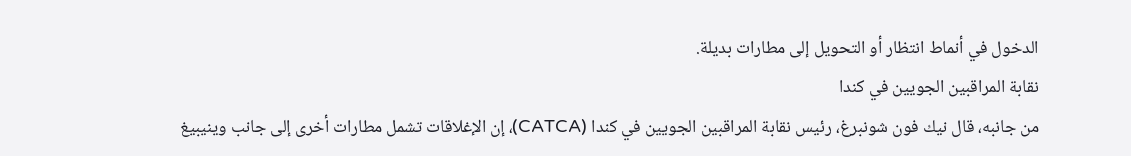الدخول في أنماط انتظار أو التحويل إلى مطارات بديلة.
نقابة المراقبين الجويين في كندا
من جانبه، قال نيك فون شونبرغ، رئيس نقابة المراقبين الجويين في كندا (CATCA)، إن الإغلاقات تشمل مطارات أخرى إلى جانب وينيبيغ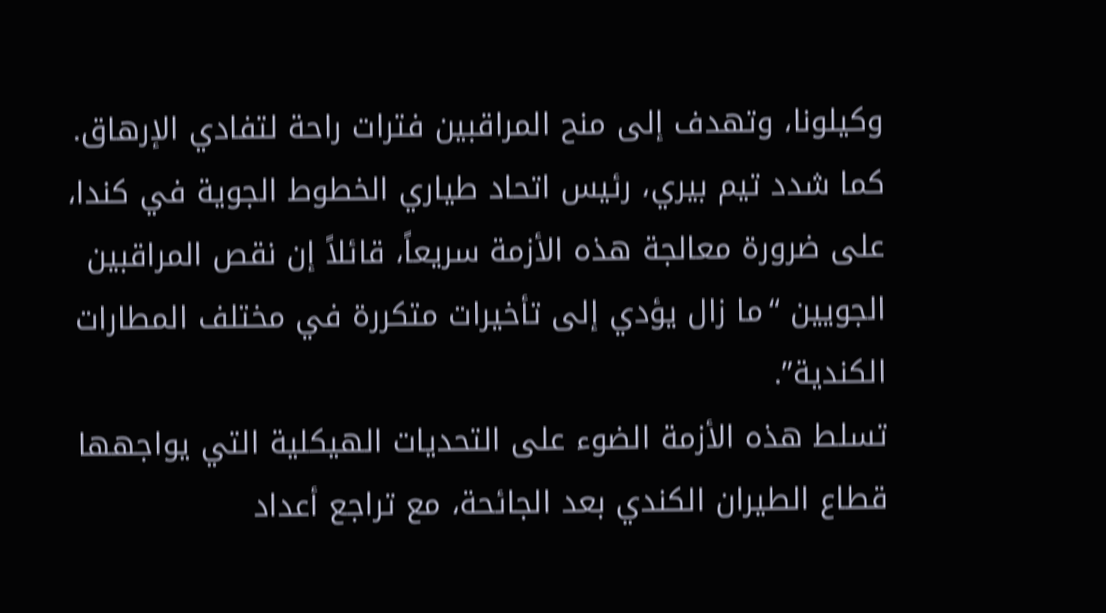وكيلونا، وتهدف إلى منح المراقبين فترات راحة لتفادي الإرهاق.
كما شدد تيم بيري، رئيس اتحاد طياري الخطوط الجوية في كندا، على ضرورة معالجة هذه الأزمة سريعاً، قائلاً إن نقص المراقبين الجويين “ما زال يؤدي إلى تأخيرات متكررة في مختلف المطارات الكندية”.
تسلط هذه الأزمة الضوء على التحديات الهيكلية التي يواجهها قطاع الطيران الكندي بعد الجائحة، مع تراجع أعداد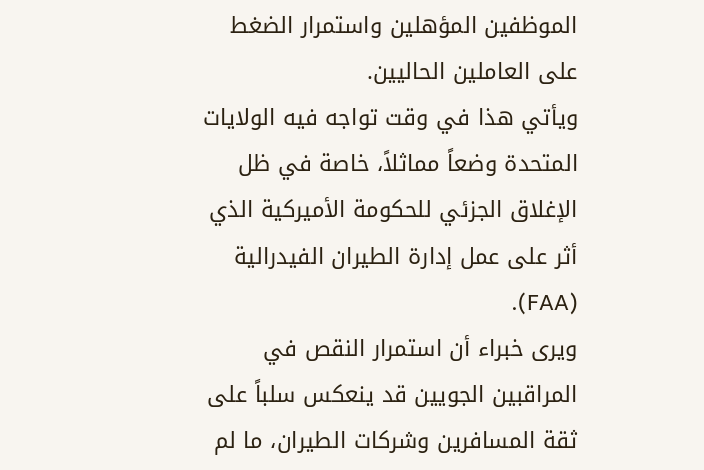الموظفين المؤهلين واستمرار الضغط على العاملين الحاليين.
ويأتي هذا في وقت تواجه فيه الولايات المتحدة وضعاً مماثلاً، خاصة في ظل الإغلاق الجزئي للحكومة الأميركية الذي أثر على عمل إدارة الطيران الفيدرالية (FAA).
ويرى خبراء أن استمرار النقص في المراقبين الجويين قد ينعكس سلباً على ثقة المسافرين وشركات الطيران، ما لم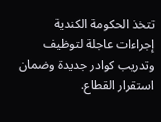تتخذ الحكومة الكندية إجراءات عاجلة لتوظيف وتدريب كوادر جديدة وضمان استقرار القطاع.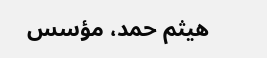هيثم حمد، مؤسس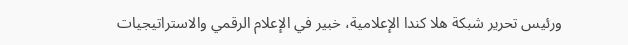ورئيس تحرير شبكة هلا كندا الإعلامية، خبير في الإعلام الرقمي والاستراتيجيات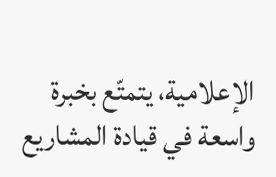الإعلامية، يتمتّع بخبرة واسعة في قيادة المشاريع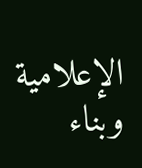الإعلامية وبناء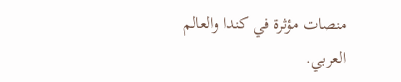منصات مؤثرة في كندا والعالم العربي.